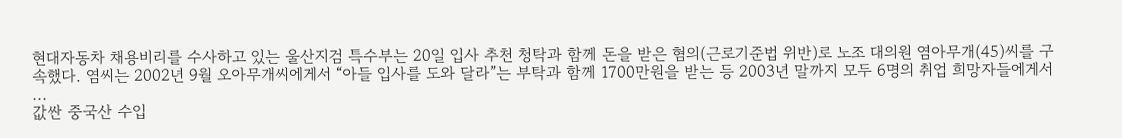현대자동차 채용비리를 수사하고 있는 울산지검 특수부는 20일 입사 추천 청탁과 함께 돈을 받은 혐의(근로기준법 위반)로 노조 대의원 염아무개(45)씨를 구속했다. 염씨는 2002년 9월 오아무개씨에게서 “아들 입사를 도와 달라”는 부탁과 함께 1700만원을 받는 등 2003년 말까지 모두 6명의 취업 희망자들에게서 ...
값싼 중국산 수입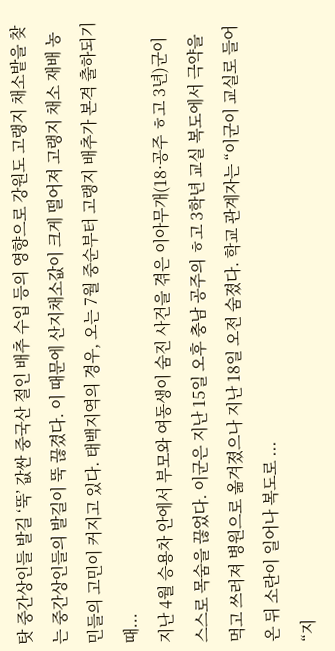탓 중간상인들 발길 ‘뚝’ 값싼 중국산 절인 배추 수입 등의 영향으로 강원도 고랭지 채소밭을 찾는 중간상인들의 발길이 뚝 끊겼다. 이 때문에 산지채소값이 크게 떨어져 고랭지 채소 재배 농민들의 고민이 커지고 있다. 태백지역의 경우, 오는 7월 중순부터 고랭지 배추가 본격 출하되기 때...
지난 4월 승용차 안에서 부모와 여동생이 숨진 사건을 겪은 이아무개(18·공주 ㅎ고 3년)군이 스스로 목숨을 끊었다. 이군은 지난 15일 오후 충남 공주의 ㅎ고 3학년 교실 복도에서 극약을 먹고 쓰러져 병원으로 옮겨졌으나 지난 18일 오전 숨졌다. 학교 관계자는 “이군이 교실로 들어온 뒤 소란이 일어나 복도로 ...
“지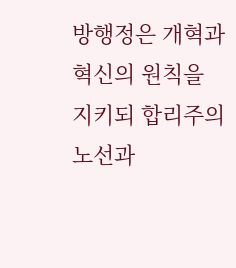방행정은 개혁과 혁신의 원칙을 지키되 합리주의 노선과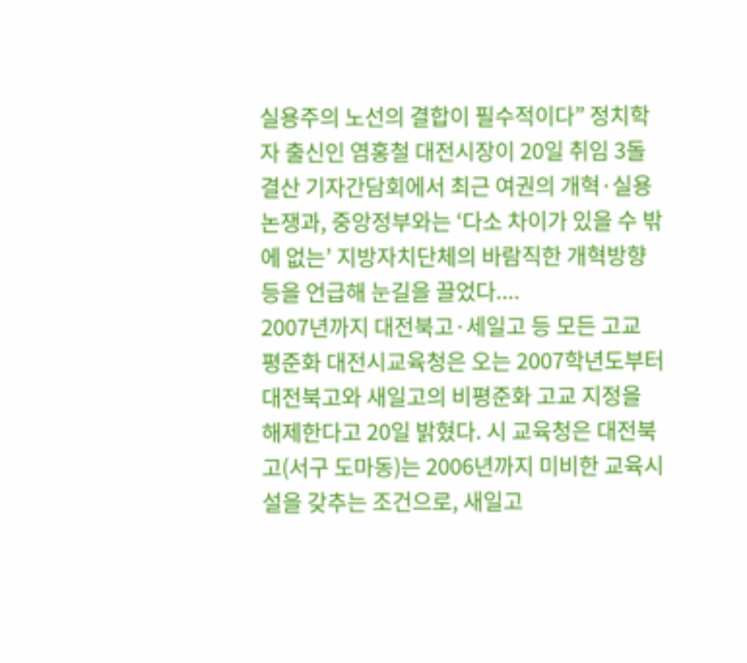실용주의 노선의 결합이 필수적이다” 정치학자 출신인 염홍철 대전시장이 20일 취임 3돌 결산 기자간담회에서 최근 여권의 개혁·실용 논쟁과, 중앙정부와는 ‘다소 차이가 있을 수 밖에 없는’ 지방자치단체의 바람직한 개혁방향 등을 언급해 눈길을 끌었다....
2007년까지 대전북고·세일고 등 모든 고교 평준화 대전시교육청은 오는 2007학년도부터 대전북고와 새일고의 비평준화 고교 지정을 해제한다고 20일 밝혔다. 시 교육청은 대전북고(서구 도마동)는 2006년까지 미비한 교육시설을 갖추는 조건으로, 새일고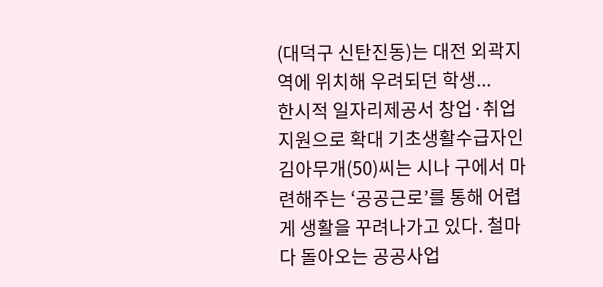(대덕구 신탄진동)는 대전 외곽지역에 위치해 우려되던 학생...
한시적 일자리제공서 창업·취업지원으로 확대 기초생활수급자인 김아무개(50)씨는 시나 구에서 마련해주는 ‘공공근로’를 통해 어렵게 생활을 꾸려나가고 있다. 철마다 돌아오는 공공사업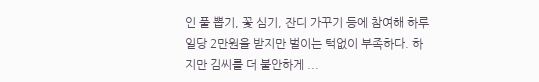인 풀 뽑기, 꽃 심기, 잔디 가꾸기 등에 참여해 하루 일당 2만원을 받지만 벌이는 턱없이 부족하다. 하지만 김씨를 더 불안하게 ...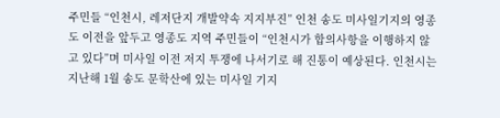주민들 “인천시, 레저단지 개발약속 지지부진” 인천 송도 미사일기지의 영종도 이전을 앞두고 영종도 지역 주민들이 “인천시가 합의사항을 이행하지 않고 있다”며 미사일 이전 저지 투쟁에 나서기로 해 진통이 예상된다. 인천시는 지난해 1월 송도 문학산에 있는 미사일 기지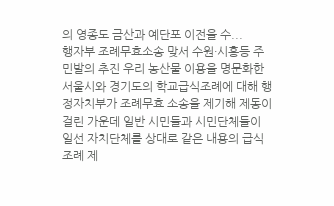의 영종도 금산과 예단포 이전을 수...
행자부 조례무효소송 맞서 수원·시흥등 주민발의 추진 우리 농산물 이용을 명문화한 서울시와 경기도의 학교급식조례에 대해 행정자치부가 조례무효 소송을 제기해 제동이 걸린 가운데 일반 시민들과 시민단체들이 일선 자치단체를 상대로 같은 내용의 급식조례 제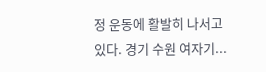정 운동에 활발히 나서고 있다. 경기 수원 여자기...